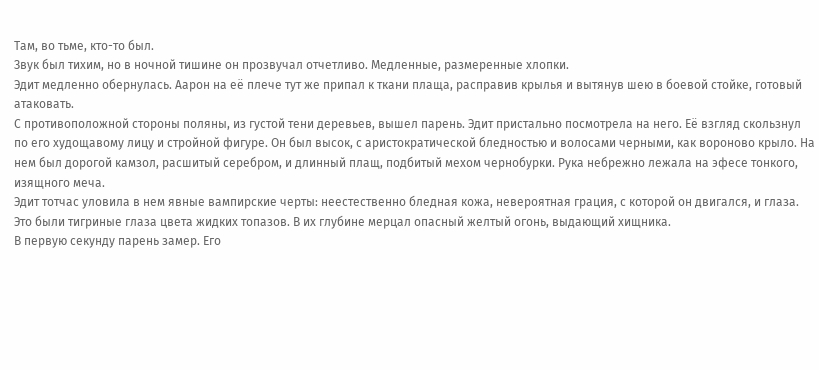Там, во тьме, кто-то был.
Звук был тихим, но в ночной тишине он прозвучал отчетливо. Медленные, размеренные хлопки.
Эдит медленно обернулась. Аарон на её плече тут же припал к ткани плаща, расправив крылья и вытянув шею в боевой стойке, готовый атаковать.
С противоположной стороны поляны, из густой тени деревьев, вышел парень. Эдит пристально посмотрела на него. Её взгляд скользнул по его худощавому лицу и стройной фигуре. Он был высок, с аристократической бледностью и волосами черными, как вороново крыло. На нем был дорогой камзол, расшитый серебром, и длинный плащ, подбитый мехом чернобурки. Рука небрежно лежала на эфесе тонкого, изящного меча.
Эдит тотчас уловила в нем явные вампирские черты: неестественно бледная кожа, невероятная грация, с которой он двигался, и глаза. Это были тигриные глаза цвета жидких топазов. В их глубине мерцал опасный желтый огонь, выдающий хищника.
В первую секунду парень замер. Его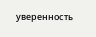уверенность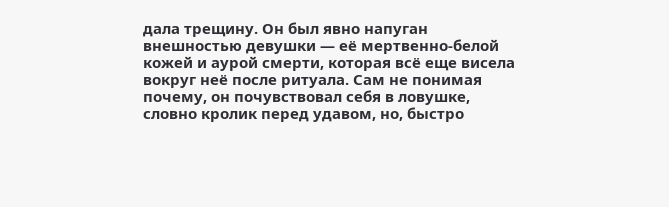дала трещину. Он был явно напуган внешностью девушки — её мертвенно-белой кожей и аурой смерти, которая всё еще висела вокруг неё после ритуала. Сам не понимая почему, он почувствовал себя в ловушке, словно кролик перед удавом, но, быстро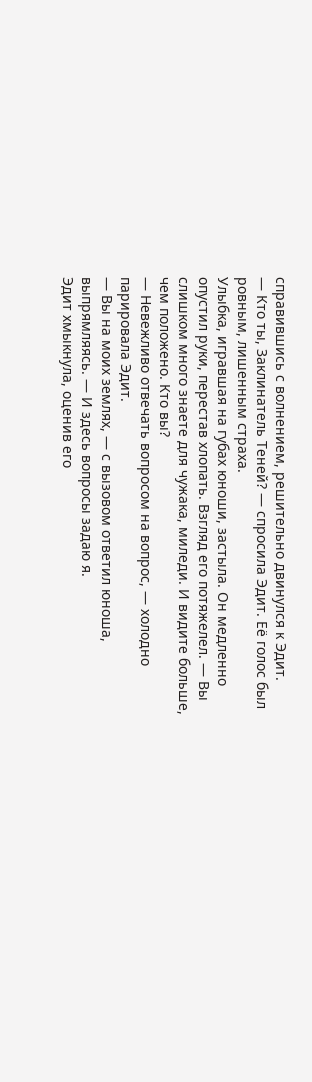справившись с волнением, решительно двинулся к Эдит.
— Кто ты, Заклинатель Теней? — спросила Эдит. Её голос был ровным, лишенным страха.
Улыбка, игравшая на губах юноши, застыла. Он медленно опустил руки, перестав хлопать. Взгляд его потяжелел. — Вы слишком много знаете для чужака, миледи. И видите больше, чем положено. Кто вы?
— Невежливо отвечать вопросом на вопрос, — холодно парировала Эдит.
— Вы на моих землях, — с вызовом ответил юноша, выпрямляясь. — И здесь вопросы задаю я.
Эдит хмыкнула, оценив его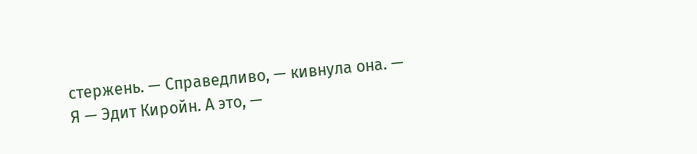стержень. — Справедливо, — кивнула она. — Я — Эдит Киройн. А это, —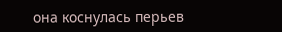она коснулась перьев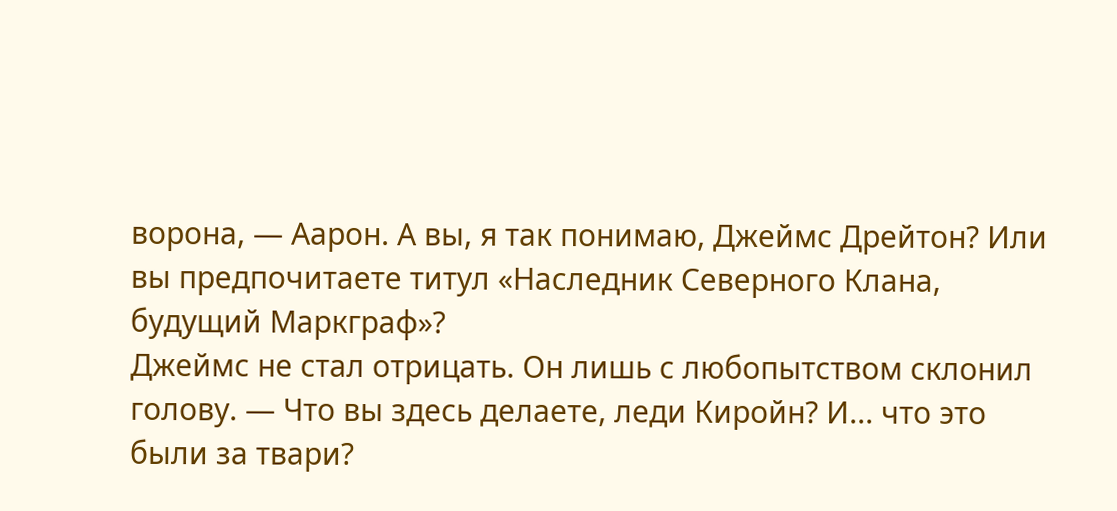ворона, — Аарон. А вы, я так понимаю, Джеймс Дрейтон? Или вы предпочитаете титул «Наследник Северного Клана, будущий Маркграф»?
Джеймс не стал отрицать. Он лишь с любопытством склонил голову. — Что вы здесь делаете, леди Киройн? И... что это были за твари?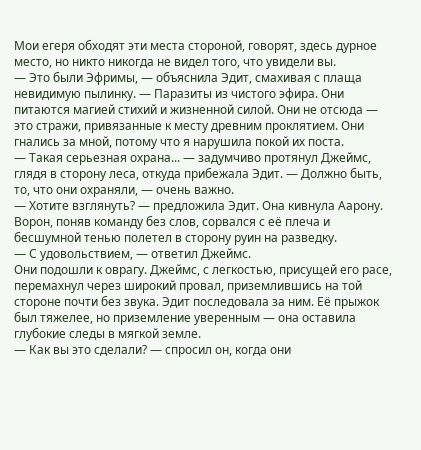Мои егеря обходят эти места стороной, говорят, здесь дурное место, но никто никогда не видел того, что увидели вы.
— Это были Эфримы, — объяснила Эдит, смахивая с плаща невидимую пылинку. — Паразиты из чистого эфира. Они питаются магией стихий и жизненной силой. Они не отсюда — это стражи, привязанные к месту древним проклятием. Они гнались за мной, потому что я нарушила покой их поста.
— Такая серьезная охрана... — задумчиво протянул Джеймс, глядя в сторону леса, откуда прибежала Эдит. — Должно быть, то, что они охраняли, — очень важно.
— Хотите взглянуть? — предложила Эдит. Она кивнула Аарону. Ворон, поняв команду без слов, сорвался с её плеча и бесшумной тенью полетел в сторону руин на разведку.
— С удовольствием, — ответил Джеймс.
Они подошли к оврагу. Джеймс, с легкостью, присущей его расе, перемахнул через широкий провал, приземлившись на той стороне почти без звука. Эдит последовала за ним. Её прыжок был тяжелее, но приземление уверенным — она оставила глубокие следы в мягкой земле.
— Как вы это сделали? — спросил он, когда они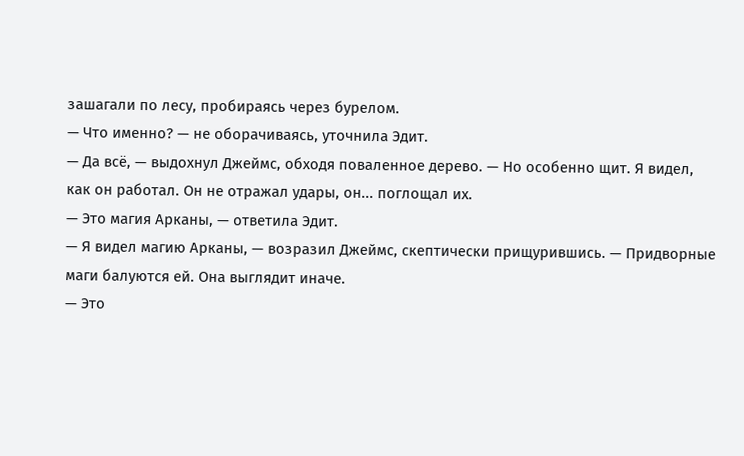зашагали по лесу, пробираясь через бурелом.
— Что именно? — не оборачиваясь, уточнила Эдит.
— Да всё, — выдохнул Джеймс, обходя поваленное дерево. — Но особенно щит. Я видел, как он работал. Он не отражал удары, он... поглощал их.
— Это магия Арканы, — ответила Эдит.
— Я видел магию Арканы, — возразил Джеймс, скептически прищурившись. — Придворные маги балуются ей. Она выглядит иначе.
— Это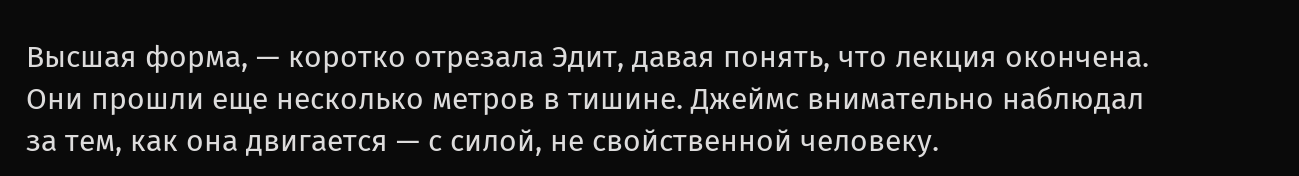Высшая форма, — коротко отрезала Эдит, давая понять, что лекция окончена.
Они прошли еще несколько метров в тишине. Джеймс внимательно наблюдал за тем, как она двигается — с силой, не свойственной человеку.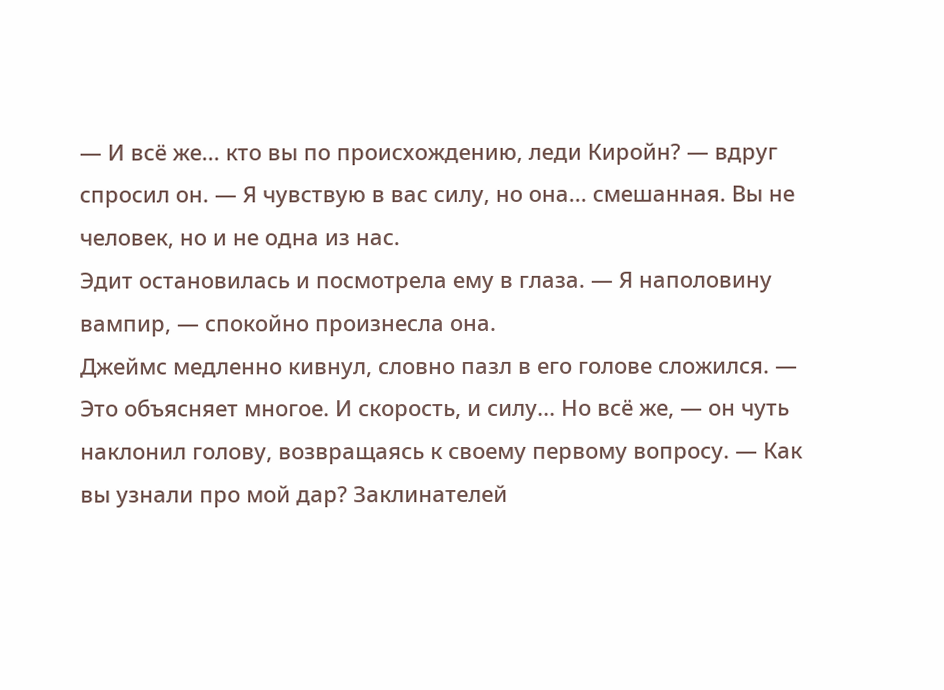— И всё же... кто вы по происхождению, леди Киройн? — вдруг спросил он. — Я чувствую в вас силу, но она... смешанная. Вы не человек, но и не одна из нас.
Эдит остановилась и посмотрела ему в глаза. — Я наполовину вампир, — спокойно произнесла она.
Джеймс медленно кивнул, словно пазл в его голове сложился. — Это объясняет многое. И скорость, и силу... Но всё же, — он чуть наклонил голову, возвращаясь к своему первому вопросу. — Как вы узнали про мой дар? Заклинателей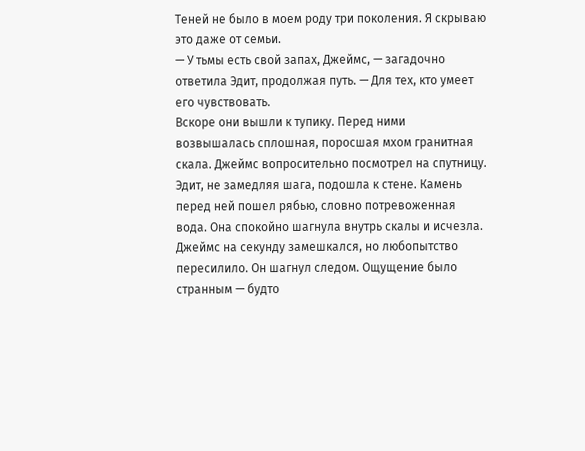Теней не было в моем роду три поколения. Я скрываю это даже от семьи.
— У тьмы есть свой запах, Джеймс, — загадочно ответила Эдит, продолжая путь. — Для тех, кто умеет его чувствовать.
Вскоре они вышли к тупику. Перед ними возвышалась сплошная, поросшая мхом гранитная скала. Джеймс вопросительно посмотрел на спутницу. Эдит, не замедляя шага, подошла к стене. Камень перед ней пошел рябью, словно потревоженная вода. Она спокойно шагнула внутрь скалы и исчезла. Джеймс на секунду замешкался, но любопытство пересилило. Он шагнул следом. Ощущение было странным — будто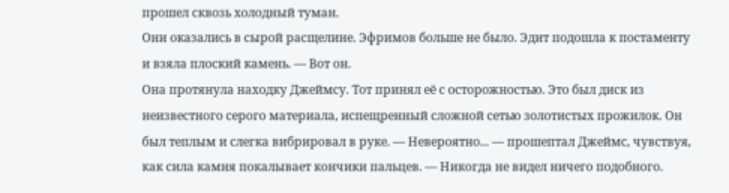прошел сквозь холодный туман.
Они оказались в сырой расщелине. Эфримов больше не было. Эдит подошла к постаменту и взяла плоский камень. — Вот он.
Она протянула находку Джеймсу. Тот принял её с осторожностью. Это был диск из неизвестного серого материала, испещренный сложной сетью золотистых прожилок. Он был теплым и слегка вибрировал в руке. — Невероятно... — прошептал Джеймс, чувствуя, как сила камня покалывает кончики пальцев. — Никогда не видел ничего подобного.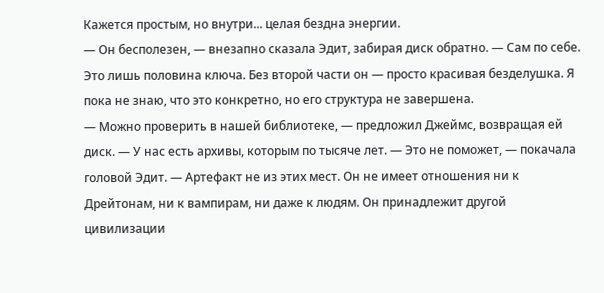Кажется простым, но внутри... целая бездна энергии.
— Он бесполезен, — внезапно сказала Эдит, забирая диск обратно. — Сам по себе. Это лишь половина ключа. Без второй части он — просто красивая безделушка. Я пока не знаю, что это конкретно, но его структура не завершена.
— Можно проверить в нашей библиотеке, — предложил Джеймс, возвращая ей диск. — У нас есть архивы, которым по тысяче лет. — Это не поможет, — покачала головой Эдит. — Артефакт не из этих мест. Он не имеет отношения ни к Дрейтонам, ни к вампирам, ни даже к людям. Он принадлежит другой цивилизации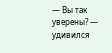— Вы так уверены? — удивился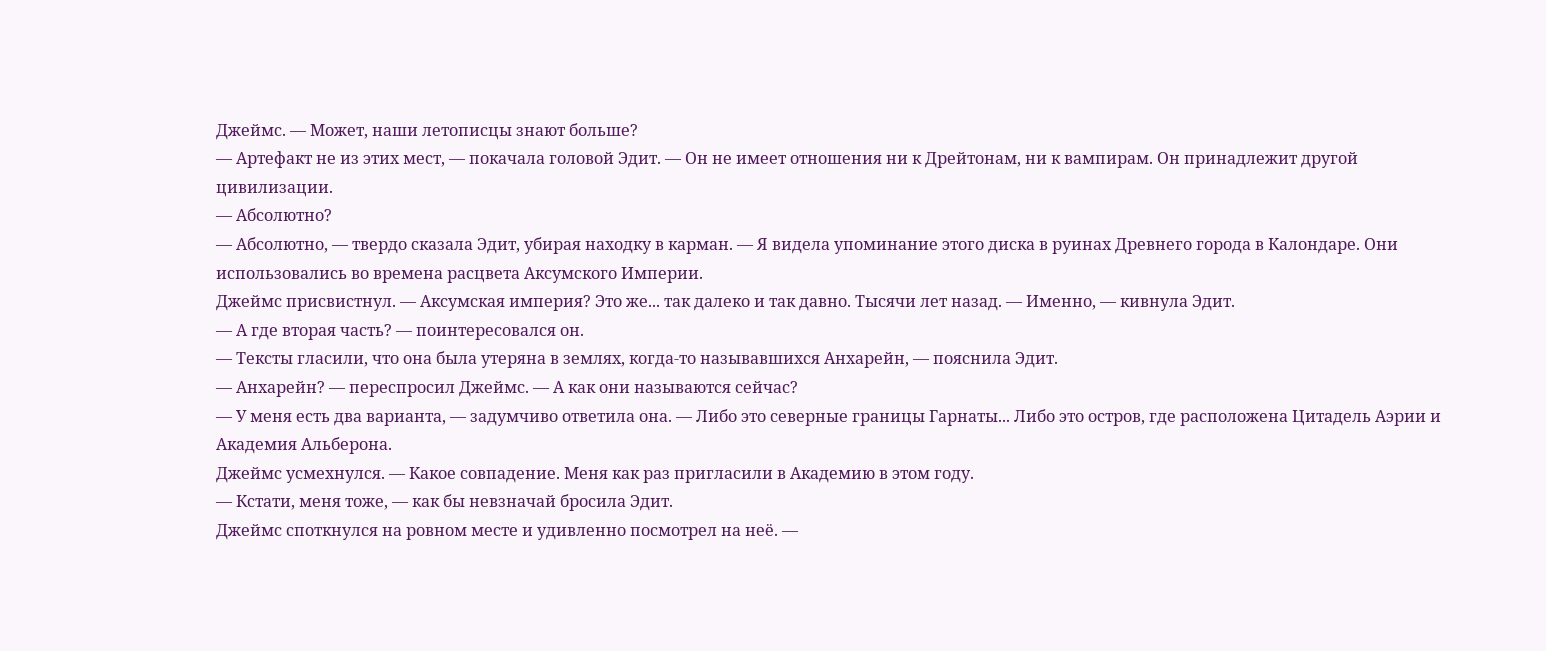Джеймс. — Может, наши летописцы знают больше?
— Артефакт не из этих мест, — покачала головой Эдит. — Он не имеет отношения ни к Дрейтонам, ни к вампирам. Он принадлежит другой цивилизации.
— Абсолютно?
— Абсолютно, — твердо сказала Эдит, убирая находку в карман. — Я видела упоминание этого диска в руинах Древнего города в Калондаре. Они использовались во времена расцвета Аксумского Империи.
Джеймс присвистнул. — Аксумская империя? Это же... так далеко и так давно. Тысячи лет назад. — Именно, — кивнула Эдит.
— А где вторая часть? — поинтересовался он.
— Тексты гласили, что она была утеряна в землях, когда-то называвшихся Анхарейн, — пояснила Эдит.
— Анхарейн? — переспросил Джеймс. — А как они называются сейчас?
— У меня есть два варианта, — задумчиво ответила она. — Либо это северные границы Гарнаты... Либо это остров, где расположена Цитадель Аэрии и Академия Альберона.
Джеймс усмехнулся. — Какое совпадение. Меня как раз пригласили в Академию в этом году.
— Кстати, меня тоже, — как бы невзначай бросила Эдит.
Джеймс споткнулся на ровном месте и удивленно посмотрел на неё. —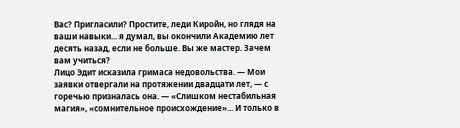Вас? Пригласили? Простите, леди Киройн, но глядя на ваши навыки... я думал, вы окончили Академию лет десять назад, если не больше. Вы же мастер. Зачем вам учиться?
Лицо Эдит исказила гримаса недовольства. — Мои заявки отвергали на протяжении двадцати лет, — с горечью призналась она. — «Слишком нестабильная магия», «сомнительное происхождение»... И только в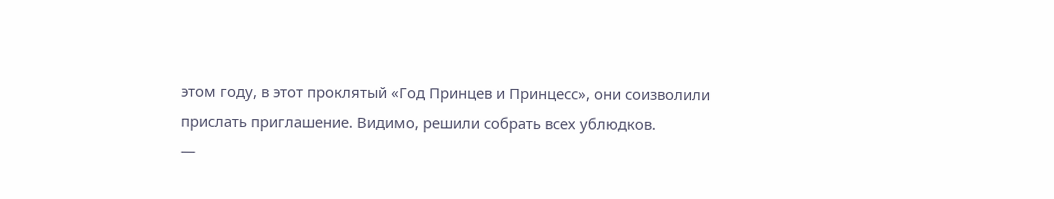этом году, в этот проклятый «Год Принцев и Принцесс», они соизволили прислать приглашение. Видимо, решили собрать всех ублюдков.
—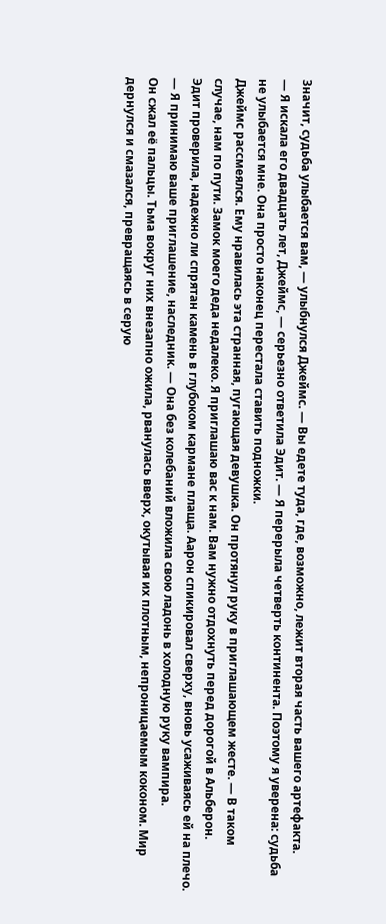Значит, судьба улыбается вам, — улыбнулся Джеймс. — Вы едете туда, где, возможно, лежит вторая часть вашего артефакта.
— Я искала его двадцать лет, Джеймс, — серьезно ответила Эдит. — Я перерыла четверть континента. Поэтому я уверена: судьба не улыбается мне. Она просто наконец перестала ставить подножки.
Джеймс рассмеялся. Ему нравилась эта странная, пугающая девушка. Он протянул руку в приглашающем жесте. — В таком случае, нам по пути. Замок моего деда недалеко. Я приглашаю вас к нам. Вам нужно отдохнуть перед дорогой в Альберон.
Эдит проверила, надежно ли спрятан камень в глубоком кармане плаща. Аарон спикировал сверху, вновь усаживаясь ей на плечо. — Я принимаю ваше приглашение, наследник. — Она без колебаний вложила свою ладонь в холодную руку вампира.
Он сжал её пальцы. Тьма вокруг них внезапно ожила, рванулась вверх, окутывая их плотным, непроницаемым коконом. Мир дернулся и смазался, превращаясь в серую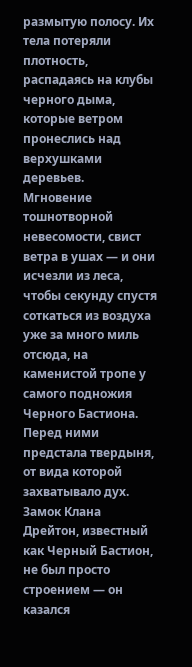размытую полосу. Их тела потеряли плотность, распадаясь на клубы черного дыма, которые ветром пронеслись над верхушками деревьев.
Мгновение тошнотворной невесомости, свист ветра в ушах — и они исчезли из леса, чтобы секунду спустя соткаться из воздуха уже за много миль отсюда, на каменистой тропе у самого подножия Черного Бастиона.
Перед ними предстала твердыня, от вида которой захватывало дух. Замок Клана Дрейтон, известный как Черный Бастион, не был просто строением — он казался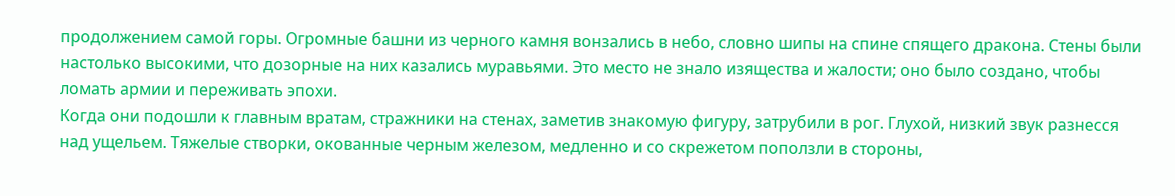продолжением самой горы. Огромные башни из черного камня вонзались в небо, словно шипы на спине спящего дракона. Стены были настолько высокими, что дозорные на них казались муравьями. Это место не знало изящества и жалости; оно было создано, чтобы ломать армии и переживать эпохи.
Когда они подошли к главным вратам, стражники на стенах, заметив знакомую фигуру, затрубили в рог. Глухой, низкий звук разнесся над ущельем. Тяжелые створки, окованные черным железом, медленно и со скрежетом поползли в стороны,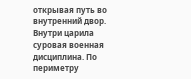открывая путь во внутренний двор.
Внутри царила суровая военная дисциплина. По периметру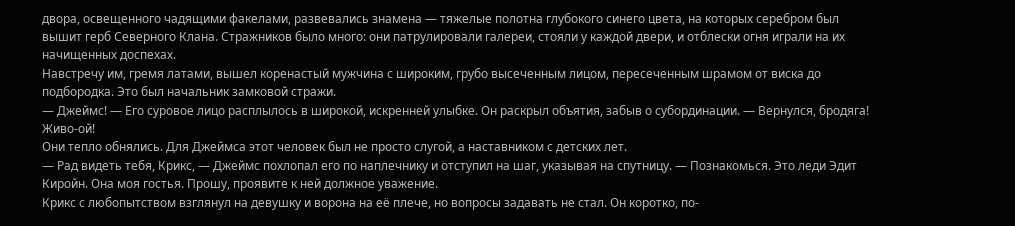двора, освещенного чадящими факелами, развевались знамена — тяжелые полотна глубокого синего цвета, на которых серебром был вышит герб Северного Клана. Стражников было много: они патрулировали галереи, стояли у каждой двери, и отблески огня играли на их начищенных доспехах.
Навстречу им, гремя латами, вышел коренастый мужчина с широким, грубо высеченным лицом, пересеченным шрамом от виска до подбородка. Это был начальник замковой стражи.
— Джеймс! — Его суровое лицо расплылось в широкой, искренней улыбке. Он раскрыл объятия, забыв о субординации. — Вернулся, бродяга! Живо-ой!
Они тепло обнялись. Для Джеймса этот человек был не просто слугой, а наставником с детских лет.
— Рад видеть тебя, Крикс, — Джеймс похлопал его по наплечнику и отступил на шаг, указывая на спутницу. — Познакомься. Это леди Эдит Киройн. Она моя гостья. Прошу, проявите к ней должное уважение.
Крикс с любопытством взглянул на девушку и ворона на её плече, но вопросы задавать не стал. Он коротко, по-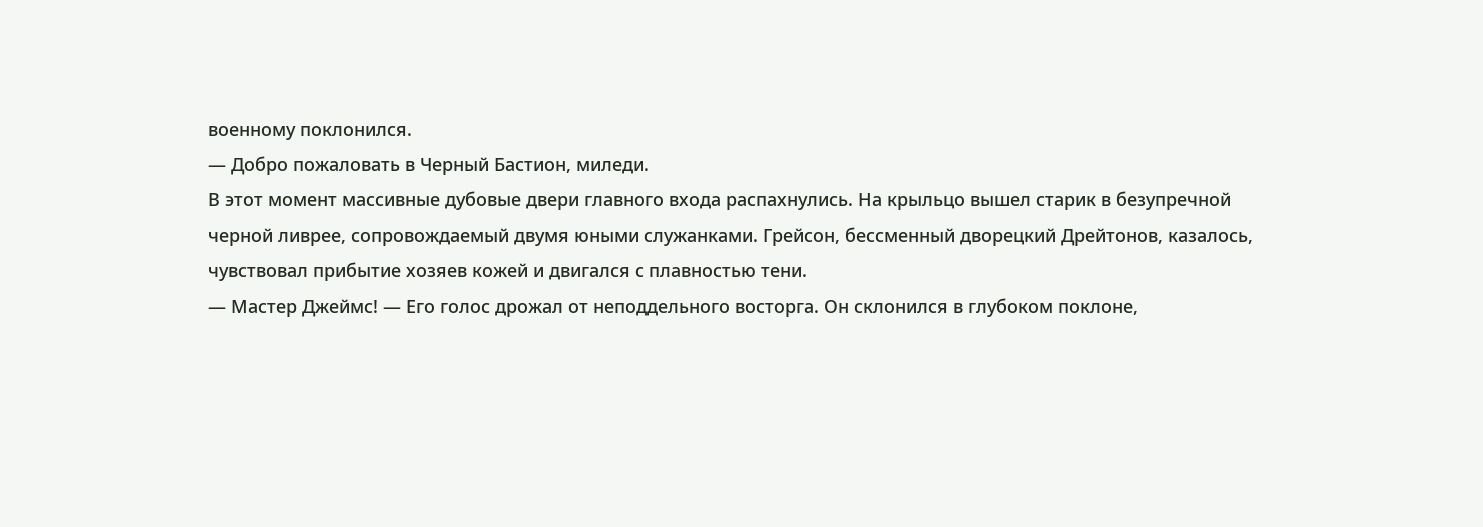военному поклонился.
— Добро пожаловать в Черный Бастион, миледи.
В этот момент массивные дубовые двери главного входа распахнулись. На крыльцо вышел старик в безупречной черной ливрее, сопровождаемый двумя юными служанками. Грейсон, бессменный дворецкий Дрейтонов, казалось, чувствовал прибытие хозяев кожей и двигался с плавностью тени.
— Мастер Джеймс! — Его голос дрожал от неподдельного восторга. Он склонился в глубоком поклоне,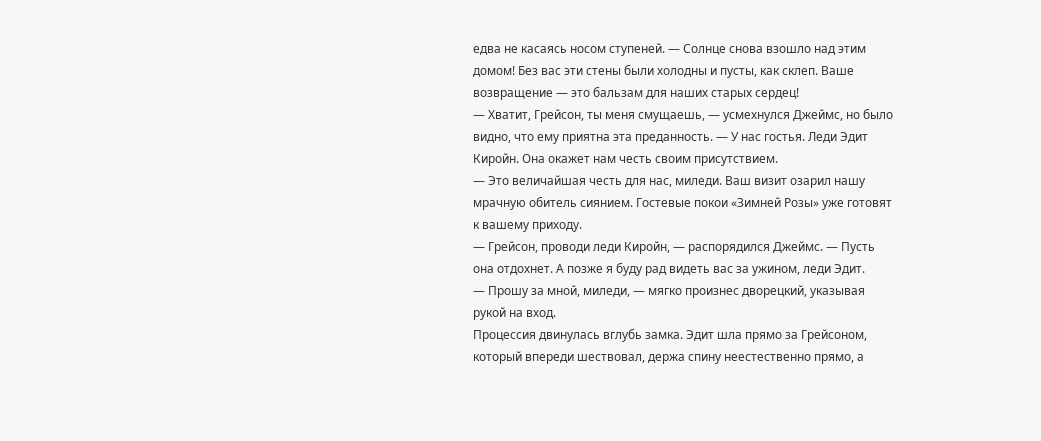едва не касаясь носом ступеней. — Солнце снова взошло над этим домом! Без вас эти стены были холодны и пусты, как склеп. Ваше возвращение — это бальзам для наших старых сердец!
— Хватит, Грейсон, ты меня смущаешь, — усмехнулся Джеймс, но было видно, что ему приятна эта преданность. — У нас гостья. Леди Эдит Киройн. Она окажет нам честь своим присутствием.
— Это величайшая честь для нас, миледи. Ваш визит озарил нашу мрачную обитель сиянием. Гостевые покои «Зимней Розы» уже готовят к вашему приходу.
— Грейсон, проводи леди Киройн, — распорядился Джеймс. — Пусть она отдохнет. А позже я буду рад видеть вас за ужином, леди Эдит.
— Прошу за мной, миледи, — мягко произнес дворецкий, указывая рукой на вход.
Процессия двинулась вглубь замка. Эдит шла прямо за Грейсоном, который впереди шествовал, держа спину неестественно прямо, а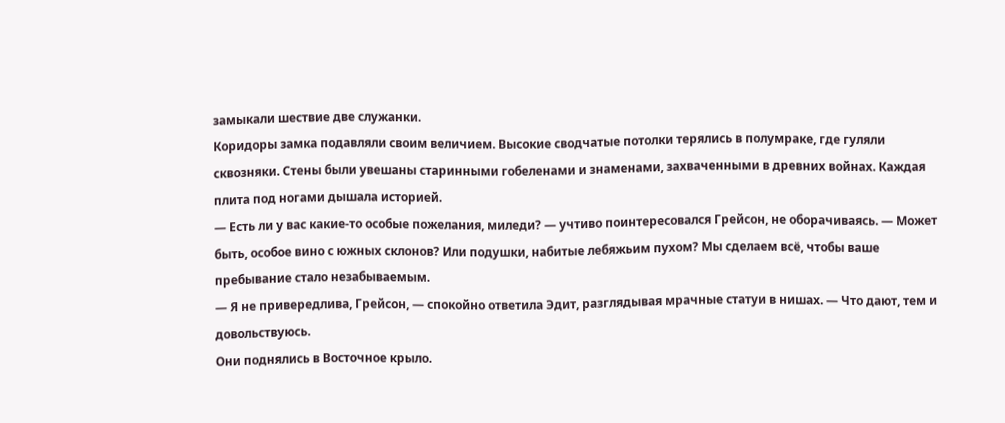замыкали шествие две служанки.
Коридоры замка подавляли своим величием. Высокие сводчатые потолки терялись в полумраке, где гуляли сквозняки. Стены были увешаны старинными гобеленами и знаменами, захваченными в древних войнах. Каждая плита под ногами дышала историей.
— Есть ли у вас какие-то особые пожелания, миледи? — учтиво поинтересовался Грейсон, не оборачиваясь. — Может быть, особое вино с южных склонов? Или подушки, набитые лебяжьим пухом? Мы сделаем всё, чтобы ваше пребывание стало незабываемым.
— Я не привередлива, Грейсон, — спокойно ответила Эдит, разглядывая мрачные статуи в нишах. — Что дают, тем и довольствуюсь.
Они поднялись в Восточное крыло.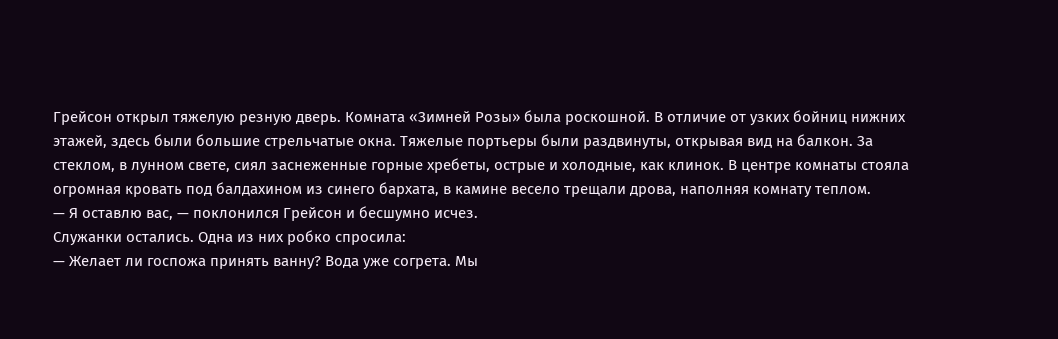Грейсон открыл тяжелую резную дверь. Комната «Зимней Розы» была роскошной. В отличие от узких бойниц нижних этажей, здесь были большие стрельчатые окна. Тяжелые портьеры были раздвинуты, открывая вид на балкон. За стеклом, в лунном свете, сиял заснеженные горные хребеты, острые и холодные, как клинок. В центре комнаты стояла огромная кровать под балдахином из синего бархата, в камине весело трещали дрова, наполняя комнату теплом.
— Я оставлю вас, — поклонился Грейсон и бесшумно исчез.
Служанки остались. Одна из них робко спросила:
— Желает ли госпожа принять ванну? Вода уже согрета. Мы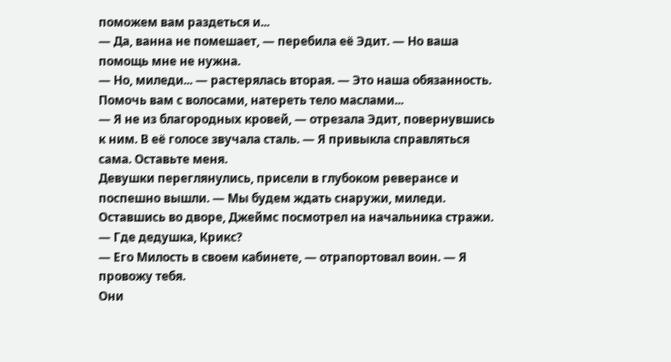поможем вам раздеться и...
— Да, ванна не помешает, — перебила её Эдит. — Но ваша помощь мне не нужна.
— Но, миледи... — растерялась вторая. — Это наша обязанность. Помочь вам с волосами, натереть тело маслами...
— Я не из благородных кровей, — отрезала Эдит, повернувшись к ним. В её голосе звучала сталь. — Я привыкла справляться сама. Оставьте меня.
Девушки переглянулись, присели в глубоком реверансе и поспешно вышли. — Мы будем ждать снаружи, миледи.
Оставшись во дворе, Джеймс посмотрел на начальника стражи. — Где дедушка, Крикс?
— Его Милость в своем кабинете, — отрапортовал воин. — Я провожу тебя.
Они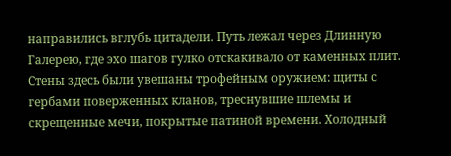направились вглубь цитадели. Путь лежал через Длинную Галерею, где эхо шагов гулко отскакивало от каменных плит. Стены здесь были увешаны трофейным оружием: щиты с гербами поверженных кланов, треснувшие шлемы и скрещенные мечи, покрытые патиной времени. Холодный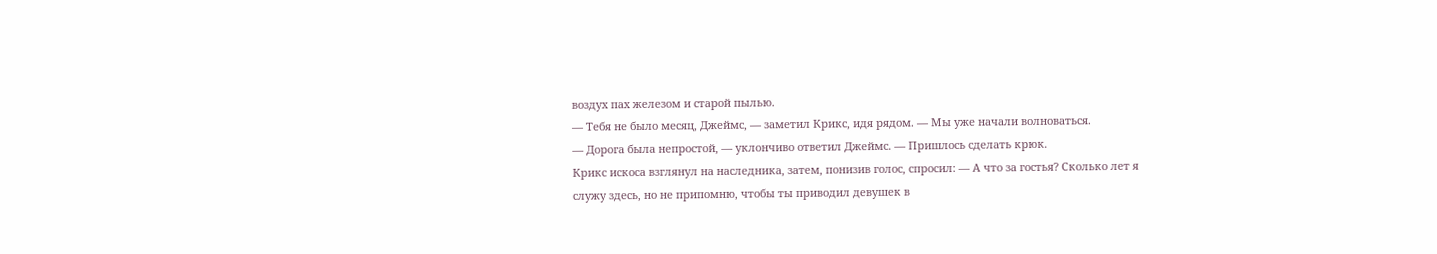воздух пах железом и старой пылью.
— Тебя не было месяц, Джеймс, — заметил Крикс, идя рядом. — Мы уже начали волноваться.
— Дорога была непростой, — уклончиво ответил Джеймс. — Пришлось сделать крюк.
Крикс искоса взглянул на наследника, затем, понизив голос, спросил: — А что за гостья? Сколько лет я служу здесь, но не припомню, чтобы ты приводил девушек в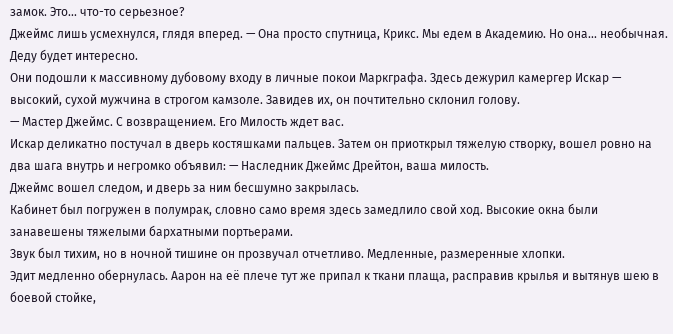замок. Это... что-то серьезное?
Джеймс лишь усмехнулся, глядя вперед. — Она просто спутница, Крикс. Мы едем в Академию. Но она... необычная. Деду будет интересно.
Они подошли к массивному дубовому входу в личные покои Маркграфа. Здесь дежурил камергер Искар — высокий, сухой мужчина в строгом камзоле. Завидев их, он почтительно склонил голову.
— Мастер Джеймс. С возвращением. Его Милость ждет вас.
Искар деликатно постучал в дверь костяшками пальцев. Затем он приоткрыл тяжелую створку, вошел ровно на два шага внутрь и негромко объявил: — Наследник Джеймс Дрейтон, ваша милость.
Джеймс вошел следом, и дверь за ним бесшумно закрылась.
Кабинет был погружен в полумрак, словно само время здесь замедлило свой ход. Высокие окна были занавешены тяжелыми бархатными портьерами.
Звук был тихим, но в ночной тишине он прозвучал отчетливо. Медленные, размеренные хлопки.
Эдит медленно обернулась. Аарон на её плече тут же припал к ткани плаща, расправив крылья и вытянув шею в боевой стойке,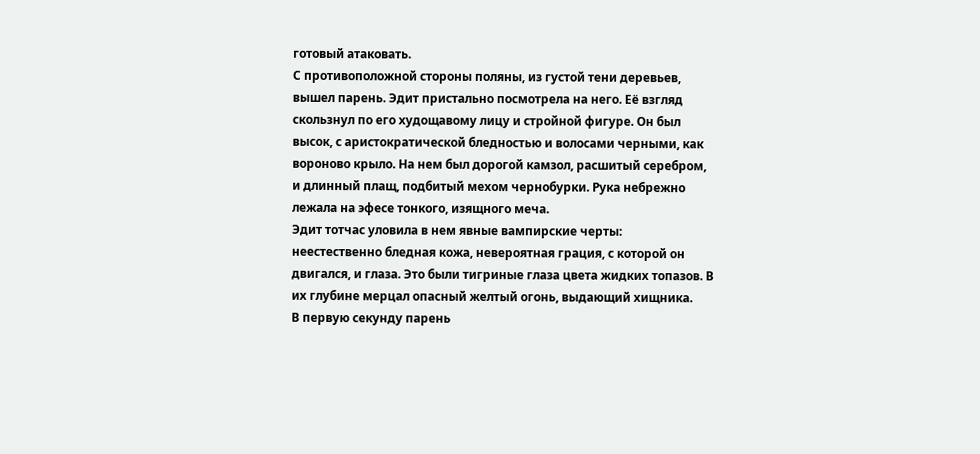готовый атаковать.
С противоположной стороны поляны, из густой тени деревьев, вышел парень. Эдит пристально посмотрела на него. Её взгляд скользнул по его худощавому лицу и стройной фигуре. Он был высок, с аристократической бледностью и волосами черными, как вороново крыло. На нем был дорогой камзол, расшитый серебром, и длинный плащ, подбитый мехом чернобурки. Рука небрежно лежала на эфесе тонкого, изящного меча.
Эдит тотчас уловила в нем явные вампирские черты: неестественно бледная кожа, невероятная грация, с которой он двигался, и глаза. Это были тигриные глаза цвета жидких топазов. В их глубине мерцал опасный желтый огонь, выдающий хищника.
В первую секунду парень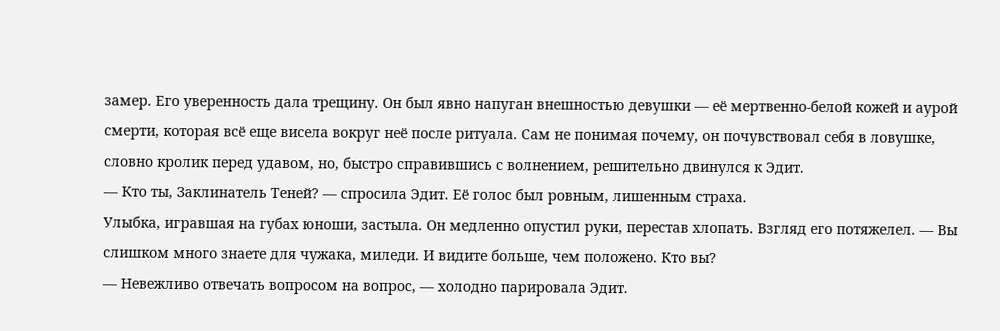замер. Его уверенность дала трещину. Он был явно напуган внешностью девушки — её мертвенно-белой кожей и аурой смерти, которая всё еще висела вокруг неё после ритуала. Сам не понимая почему, он почувствовал себя в ловушке, словно кролик перед удавом, но, быстро справившись с волнением, решительно двинулся к Эдит.
— Кто ты, Заклинатель Теней? — спросила Эдит. Её голос был ровным, лишенным страха.
Улыбка, игравшая на губах юноши, застыла. Он медленно опустил руки, перестав хлопать. Взгляд его потяжелел. — Вы слишком много знаете для чужака, миледи. И видите больше, чем положено. Кто вы?
— Невежливо отвечать вопросом на вопрос, — холодно парировала Эдит.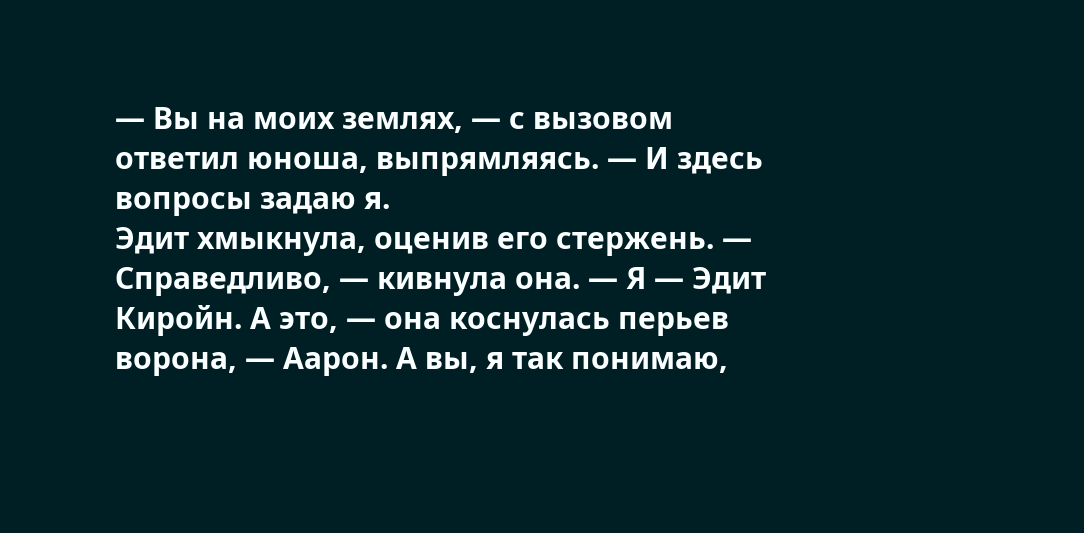— Вы на моих землях, — с вызовом ответил юноша, выпрямляясь. — И здесь вопросы задаю я.
Эдит хмыкнула, оценив его стержень. — Справедливо, — кивнула она. — Я — Эдит Киройн. А это, — она коснулась перьев ворона, — Аарон. А вы, я так понимаю,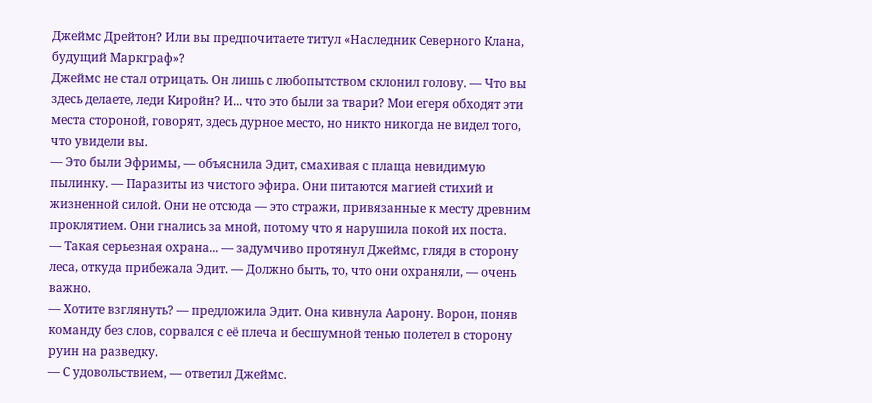Джеймс Дрейтон? Или вы предпочитаете титул «Наследник Северного Клана, будущий Маркграф»?
Джеймс не стал отрицать. Он лишь с любопытством склонил голову. — Что вы здесь делаете, леди Киройн? И... что это были за твари? Мои егеря обходят эти места стороной, говорят, здесь дурное место, но никто никогда не видел того, что увидели вы.
— Это были Эфримы, — объяснила Эдит, смахивая с плаща невидимую пылинку. — Паразиты из чистого эфира. Они питаются магией стихий и жизненной силой. Они не отсюда — это стражи, привязанные к месту древним проклятием. Они гнались за мной, потому что я нарушила покой их поста.
— Такая серьезная охрана... — задумчиво протянул Джеймс, глядя в сторону леса, откуда прибежала Эдит. — Должно быть, то, что они охраняли, — очень важно.
— Хотите взглянуть? — предложила Эдит. Она кивнула Аарону. Ворон, поняв команду без слов, сорвался с её плеча и бесшумной тенью полетел в сторону руин на разведку.
— С удовольствием, — ответил Джеймс.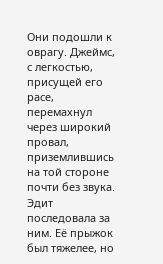Они подошли к оврагу. Джеймс, с легкостью, присущей его расе, перемахнул через широкий провал, приземлившись на той стороне почти без звука. Эдит последовала за ним. Её прыжок был тяжелее, но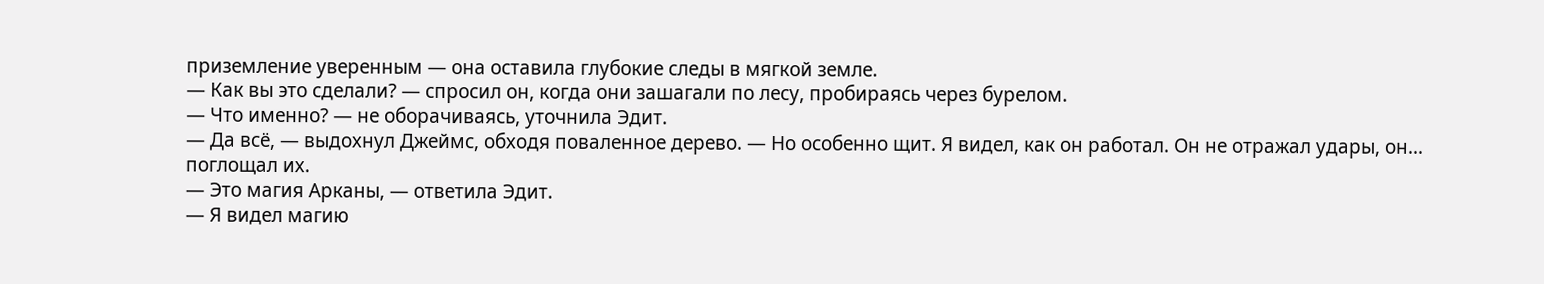приземление уверенным — она оставила глубокие следы в мягкой земле.
— Как вы это сделали? — спросил он, когда они зашагали по лесу, пробираясь через бурелом.
— Что именно? — не оборачиваясь, уточнила Эдит.
— Да всё, — выдохнул Джеймс, обходя поваленное дерево. — Но особенно щит. Я видел, как он работал. Он не отражал удары, он... поглощал их.
— Это магия Арканы, — ответила Эдит.
— Я видел магию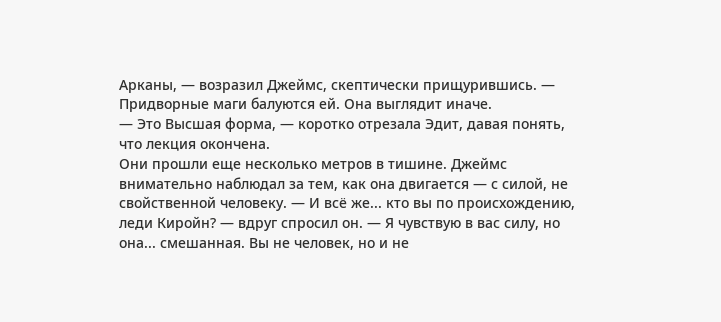Арканы, — возразил Джеймс, скептически прищурившись. — Придворные маги балуются ей. Она выглядит иначе.
— Это Высшая форма, — коротко отрезала Эдит, давая понять, что лекция окончена.
Они прошли еще несколько метров в тишине. Джеймс внимательно наблюдал за тем, как она двигается — с силой, не свойственной человеку. — И всё же... кто вы по происхождению, леди Киройн? — вдруг спросил он. — Я чувствую в вас силу, но она... смешанная. Вы не человек, но и не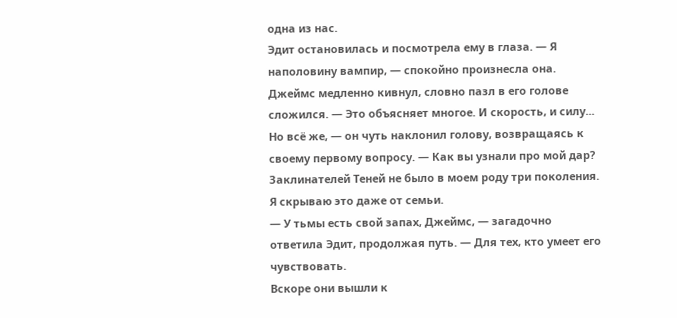одна из нас.
Эдит остановилась и посмотрела ему в глаза. — Я наполовину вампир, — спокойно произнесла она.
Джеймс медленно кивнул, словно пазл в его голове сложился. — Это объясняет многое. И скорость, и силу... Но всё же, — он чуть наклонил голову, возвращаясь к своему первому вопросу. — Как вы узнали про мой дар? Заклинателей Теней не было в моем роду три поколения. Я скрываю это даже от семьи.
— У тьмы есть свой запах, Джеймс, — загадочно ответила Эдит, продолжая путь. — Для тех, кто умеет его чувствовать.
Вскоре они вышли к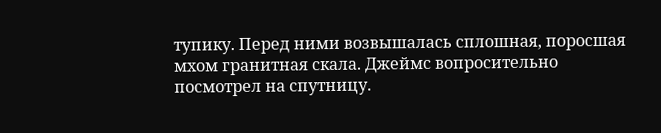тупику. Перед ними возвышалась сплошная, поросшая мхом гранитная скала. Джеймс вопросительно посмотрел на спутницу.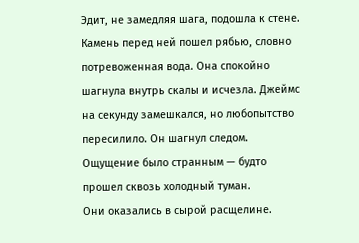Эдит, не замедляя шага, подошла к стене. Камень перед ней пошел рябью, словно потревоженная вода. Она спокойно шагнула внутрь скалы и исчезла. Джеймс на секунду замешкался, но любопытство пересилило. Он шагнул следом. Ощущение было странным — будто прошел сквозь холодный туман.
Они оказались в сырой расщелине.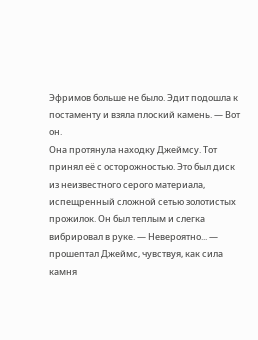Эфримов больше не было. Эдит подошла к постаменту и взяла плоский камень. — Вот он.
Она протянула находку Джеймсу. Тот принял её с осторожностью. Это был диск из неизвестного серого материала, испещренный сложной сетью золотистых прожилок. Он был теплым и слегка вибрировал в руке. — Невероятно... — прошептал Джеймс, чувствуя, как сила камня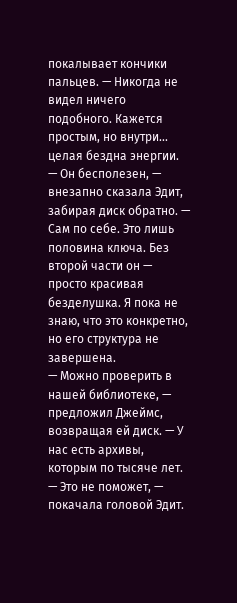покалывает кончики пальцев. — Никогда не видел ничего подобного. Кажется простым, но внутри... целая бездна энергии.
— Он бесполезен, — внезапно сказала Эдит, забирая диск обратно. — Сам по себе. Это лишь половина ключа. Без второй части он — просто красивая безделушка. Я пока не знаю, что это конкретно, но его структура не завершена.
— Можно проверить в нашей библиотеке, — предложил Джеймс, возвращая ей диск. — У нас есть архивы, которым по тысяче лет. — Это не поможет, — покачала головой Эдит.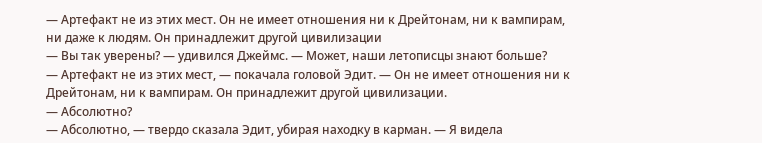— Артефакт не из этих мест. Он не имеет отношения ни к Дрейтонам, ни к вампирам, ни даже к людям. Он принадлежит другой цивилизации
— Вы так уверены? — удивился Джеймс. — Может, наши летописцы знают больше?
— Артефакт не из этих мест, — покачала головой Эдит. — Он не имеет отношения ни к Дрейтонам, ни к вампирам. Он принадлежит другой цивилизации.
— Абсолютно?
— Абсолютно, — твердо сказала Эдит, убирая находку в карман. — Я видела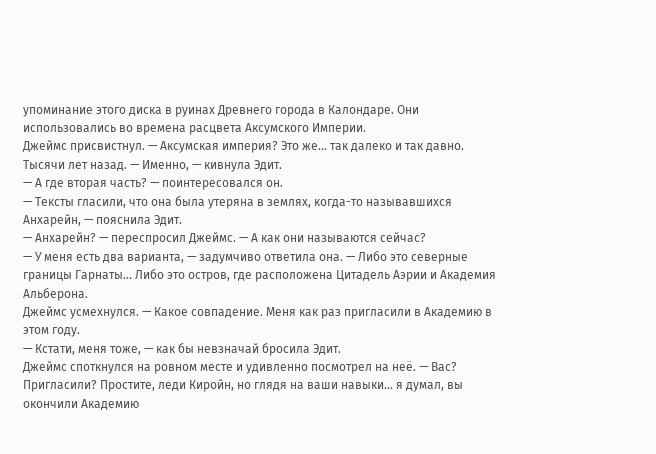упоминание этого диска в руинах Древнего города в Калондаре. Они использовались во времена расцвета Аксумского Империи.
Джеймс присвистнул. — Аксумская империя? Это же... так далеко и так давно. Тысячи лет назад. — Именно, — кивнула Эдит.
— А где вторая часть? — поинтересовался он.
— Тексты гласили, что она была утеряна в землях, когда-то называвшихся Анхарейн, — пояснила Эдит.
— Анхарейн? — переспросил Джеймс. — А как они называются сейчас?
— У меня есть два варианта, — задумчиво ответила она. — Либо это северные границы Гарнаты... Либо это остров, где расположена Цитадель Аэрии и Академия Альберона.
Джеймс усмехнулся. — Какое совпадение. Меня как раз пригласили в Академию в этом году.
— Кстати, меня тоже, — как бы невзначай бросила Эдит.
Джеймс споткнулся на ровном месте и удивленно посмотрел на неё. — Вас? Пригласили? Простите, леди Киройн, но глядя на ваши навыки... я думал, вы окончили Академию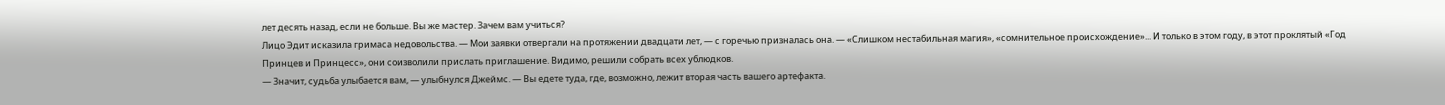лет десять назад, если не больше. Вы же мастер. Зачем вам учиться?
Лицо Эдит исказила гримаса недовольства. — Мои заявки отвергали на протяжении двадцати лет, — с горечью призналась она. — «Слишком нестабильная магия», «сомнительное происхождение»... И только в этом году, в этот проклятый «Год Принцев и Принцесс», они соизволили прислать приглашение. Видимо, решили собрать всех ублюдков.
— Значит, судьба улыбается вам, — улыбнулся Джеймс. — Вы едете туда, где, возможно, лежит вторая часть вашего артефакта.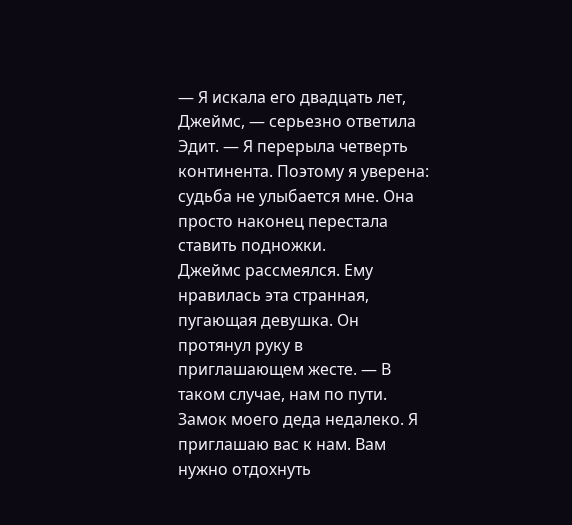— Я искала его двадцать лет, Джеймс, — серьезно ответила Эдит. — Я перерыла четверть континента. Поэтому я уверена: судьба не улыбается мне. Она просто наконец перестала ставить подножки.
Джеймс рассмеялся. Ему нравилась эта странная, пугающая девушка. Он протянул руку в приглашающем жесте. — В таком случае, нам по пути. Замок моего деда недалеко. Я приглашаю вас к нам. Вам нужно отдохнуть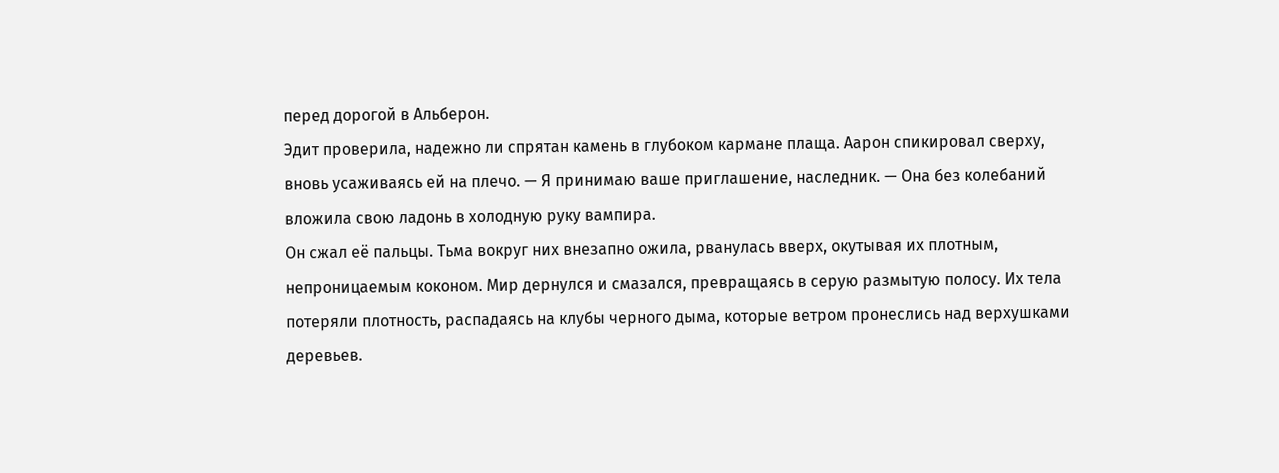перед дорогой в Альберон.
Эдит проверила, надежно ли спрятан камень в глубоком кармане плаща. Аарон спикировал сверху, вновь усаживаясь ей на плечо. — Я принимаю ваше приглашение, наследник. — Она без колебаний вложила свою ладонь в холодную руку вампира.
Он сжал её пальцы. Тьма вокруг них внезапно ожила, рванулась вверх, окутывая их плотным, непроницаемым коконом. Мир дернулся и смазался, превращаясь в серую размытую полосу. Их тела потеряли плотность, распадаясь на клубы черного дыма, которые ветром пронеслись над верхушками деревьев.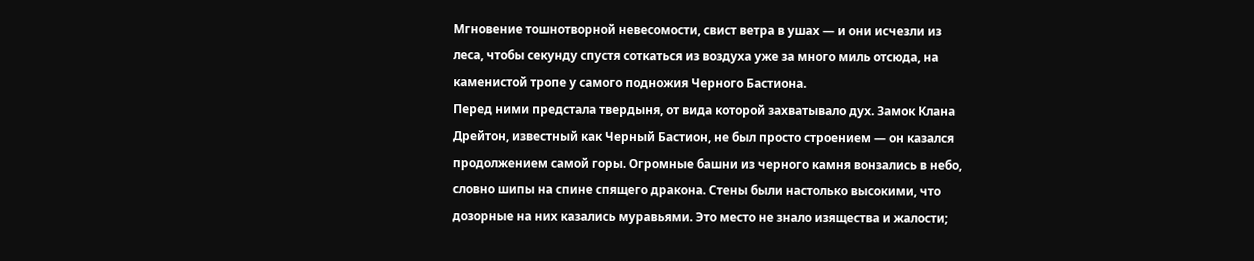Мгновение тошнотворной невесомости, свист ветра в ушах — и они исчезли из леса, чтобы секунду спустя соткаться из воздуха уже за много миль отсюда, на каменистой тропе у самого подножия Черного Бастиона.
Перед ними предстала твердыня, от вида которой захватывало дух. Замок Клана Дрейтон, известный как Черный Бастион, не был просто строением — он казался продолжением самой горы. Огромные башни из черного камня вонзались в небо, словно шипы на спине спящего дракона. Стены были настолько высокими, что дозорные на них казались муравьями. Это место не знало изящества и жалости;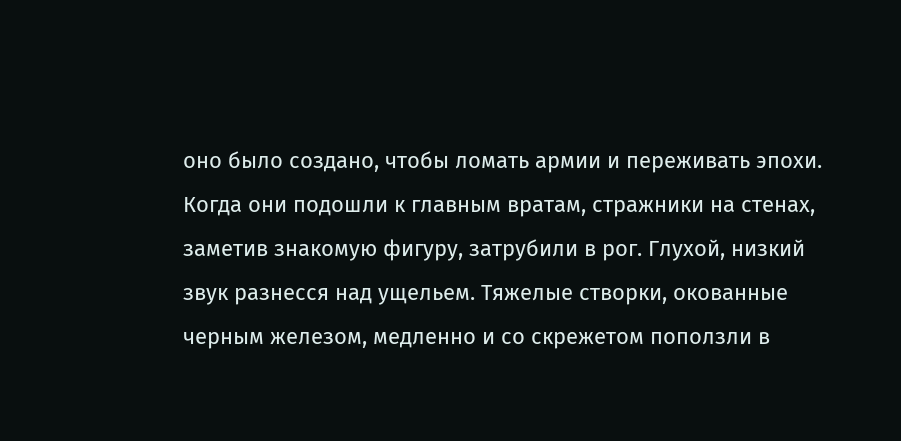оно было создано, чтобы ломать армии и переживать эпохи.
Когда они подошли к главным вратам, стражники на стенах, заметив знакомую фигуру, затрубили в рог. Глухой, низкий звук разнесся над ущельем. Тяжелые створки, окованные черным железом, медленно и со скрежетом поползли в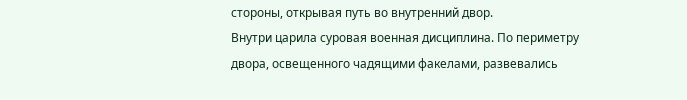стороны, открывая путь во внутренний двор.
Внутри царила суровая военная дисциплина. По периметру двора, освещенного чадящими факелами, развевались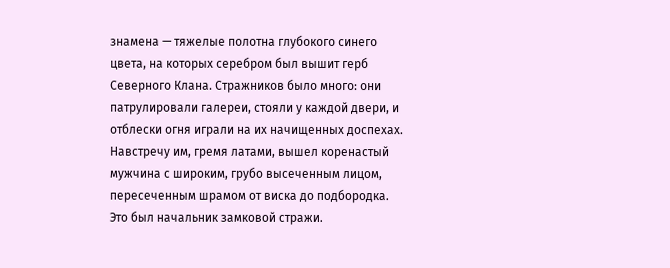знамена — тяжелые полотна глубокого синего цвета, на которых серебром был вышит герб Северного Клана. Стражников было много: они патрулировали галереи, стояли у каждой двери, и отблески огня играли на их начищенных доспехах.
Навстречу им, гремя латами, вышел коренастый мужчина с широким, грубо высеченным лицом, пересеченным шрамом от виска до подбородка. Это был начальник замковой стражи.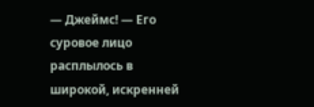— Джеймс! — Его суровое лицо расплылось в широкой, искренней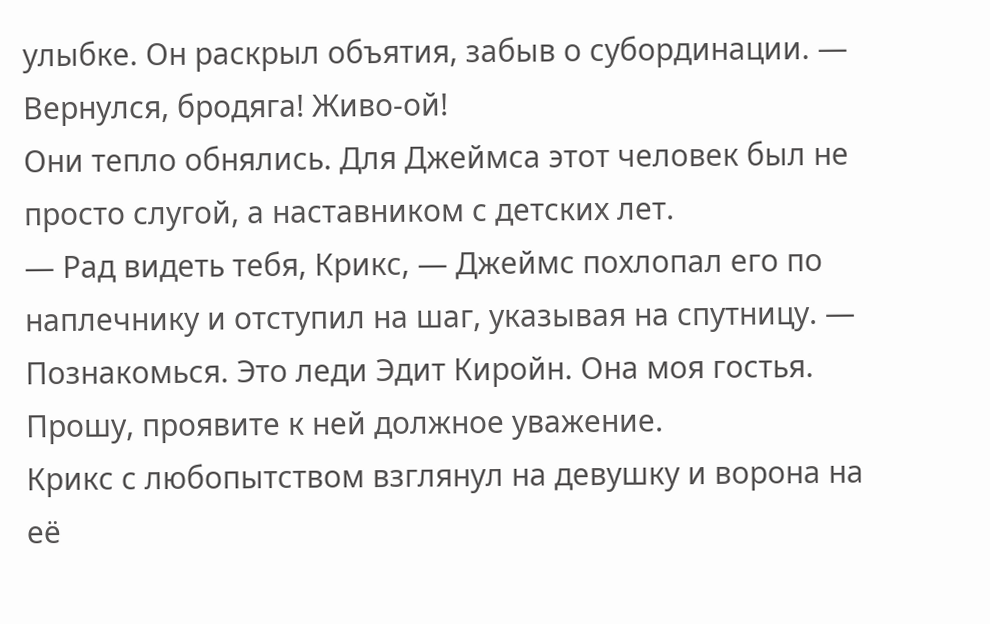улыбке. Он раскрыл объятия, забыв о субординации. — Вернулся, бродяга! Живо-ой!
Они тепло обнялись. Для Джеймса этот человек был не просто слугой, а наставником с детских лет.
— Рад видеть тебя, Крикс, — Джеймс похлопал его по наплечнику и отступил на шаг, указывая на спутницу. — Познакомься. Это леди Эдит Киройн. Она моя гостья. Прошу, проявите к ней должное уважение.
Крикс с любопытством взглянул на девушку и ворона на её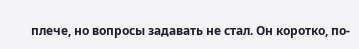плече, но вопросы задавать не стал. Он коротко, по-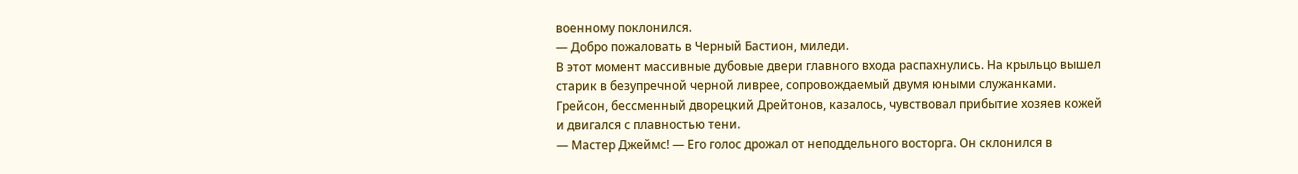военному поклонился.
— Добро пожаловать в Черный Бастион, миледи.
В этот момент массивные дубовые двери главного входа распахнулись. На крыльцо вышел старик в безупречной черной ливрее, сопровождаемый двумя юными служанками. Грейсон, бессменный дворецкий Дрейтонов, казалось, чувствовал прибытие хозяев кожей и двигался с плавностью тени.
— Мастер Джеймс! — Его голос дрожал от неподдельного восторга. Он склонился в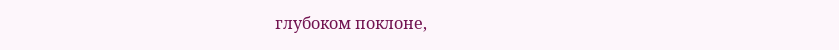глубоком поклоне,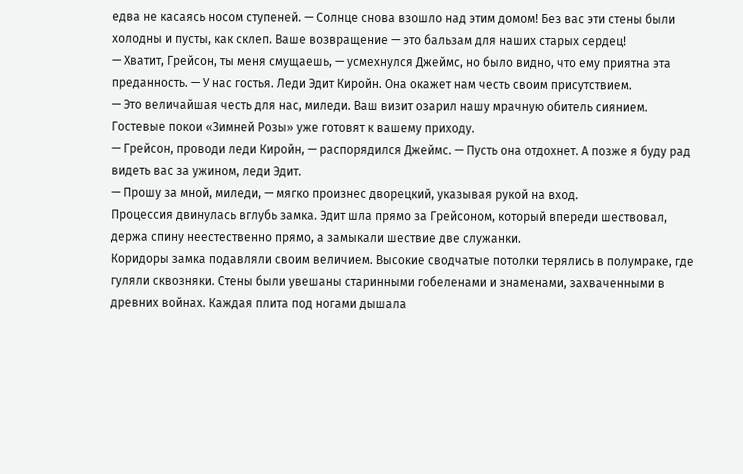едва не касаясь носом ступеней. — Солнце снова взошло над этим домом! Без вас эти стены были холодны и пусты, как склеп. Ваше возвращение — это бальзам для наших старых сердец!
— Хватит, Грейсон, ты меня смущаешь, — усмехнулся Джеймс, но было видно, что ему приятна эта преданность. — У нас гостья. Леди Эдит Киройн. Она окажет нам честь своим присутствием.
— Это величайшая честь для нас, миледи. Ваш визит озарил нашу мрачную обитель сиянием. Гостевые покои «Зимней Розы» уже готовят к вашему приходу.
— Грейсон, проводи леди Киройн, — распорядился Джеймс. — Пусть она отдохнет. А позже я буду рад видеть вас за ужином, леди Эдит.
— Прошу за мной, миледи, — мягко произнес дворецкий, указывая рукой на вход.
Процессия двинулась вглубь замка. Эдит шла прямо за Грейсоном, который впереди шествовал, держа спину неестественно прямо, а замыкали шествие две служанки.
Коридоры замка подавляли своим величием. Высокие сводчатые потолки терялись в полумраке, где гуляли сквозняки. Стены были увешаны старинными гобеленами и знаменами, захваченными в древних войнах. Каждая плита под ногами дышала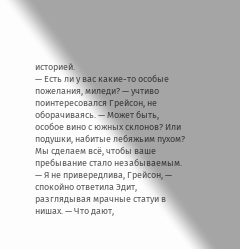историей.
— Есть ли у вас какие-то особые пожелания, миледи? — учтиво поинтересовался Грейсон, не оборачиваясь. — Может быть, особое вино с южных склонов? Или подушки, набитые лебяжьим пухом? Мы сделаем всё, чтобы ваше пребывание стало незабываемым.
— Я не привередлива, Грейсон, — спокойно ответила Эдит, разглядывая мрачные статуи в нишах. — Что дают,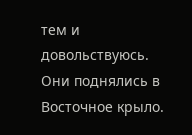тем и довольствуюсь.
Они поднялись в Восточное крыло.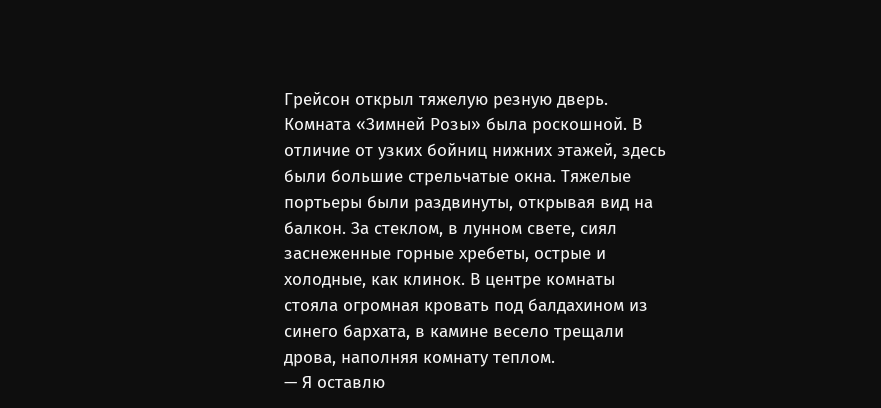Грейсон открыл тяжелую резную дверь. Комната «Зимней Розы» была роскошной. В отличие от узких бойниц нижних этажей, здесь были большие стрельчатые окна. Тяжелые портьеры были раздвинуты, открывая вид на балкон. За стеклом, в лунном свете, сиял заснеженные горные хребеты, острые и холодные, как клинок. В центре комнаты стояла огромная кровать под балдахином из синего бархата, в камине весело трещали дрова, наполняя комнату теплом.
— Я оставлю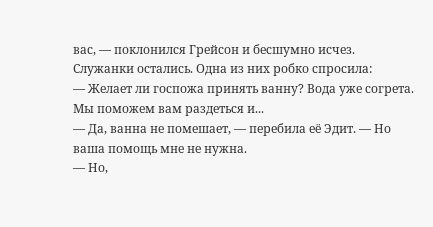вас, — поклонился Грейсон и бесшумно исчез.
Служанки остались. Одна из них робко спросила:
— Желает ли госпожа принять ванну? Вода уже согрета. Мы поможем вам раздеться и...
— Да, ванна не помешает, — перебила её Эдит. — Но ваша помощь мне не нужна.
— Но,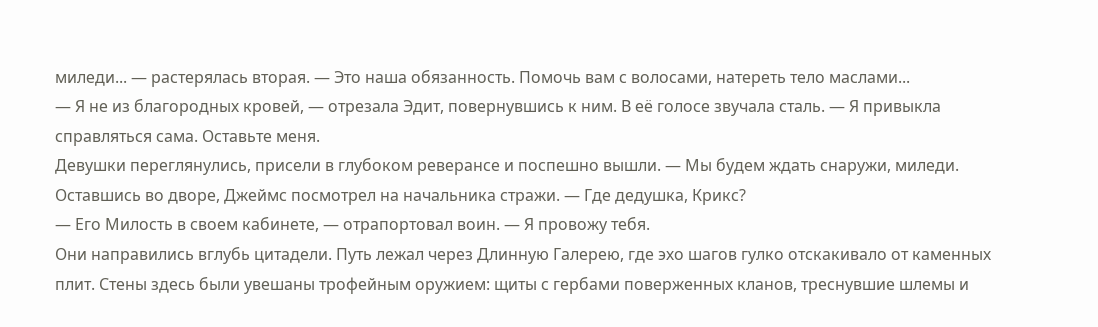миледи... — растерялась вторая. — Это наша обязанность. Помочь вам с волосами, натереть тело маслами...
— Я не из благородных кровей, — отрезала Эдит, повернувшись к ним. В её голосе звучала сталь. — Я привыкла справляться сама. Оставьте меня.
Девушки переглянулись, присели в глубоком реверансе и поспешно вышли. — Мы будем ждать снаружи, миледи.
Оставшись во дворе, Джеймс посмотрел на начальника стражи. — Где дедушка, Крикс?
— Его Милость в своем кабинете, — отрапортовал воин. — Я провожу тебя.
Они направились вглубь цитадели. Путь лежал через Длинную Галерею, где эхо шагов гулко отскакивало от каменных плит. Стены здесь были увешаны трофейным оружием: щиты с гербами поверженных кланов, треснувшие шлемы и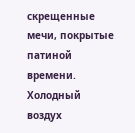скрещенные мечи, покрытые патиной времени. Холодный воздух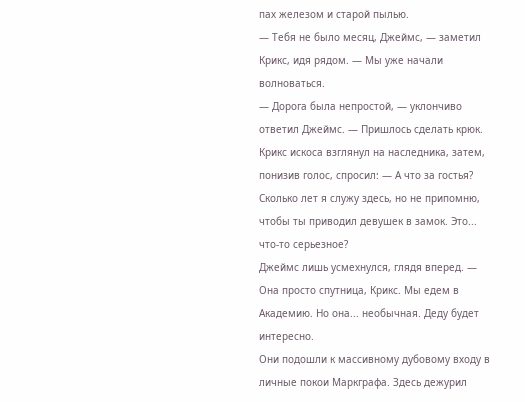пах железом и старой пылью.
— Тебя не было месяц, Джеймс, — заметил Крикс, идя рядом. — Мы уже начали волноваться.
— Дорога была непростой, — уклончиво ответил Джеймс. — Пришлось сделать крюк.
Крикс искоса взглянул на наследника, затем, понизив голос, спросил: — А что за гостья? Сколько лет я служу здесь, но не припомню, чтобы ты приводил девушек в замок. Это... что-то серьезное?
Джеймс лишь усмехнулся, глядя вперед. — Она просто спутница, Крикс. Мы едем в Академию. Но она... необычная. Деду будет интересно.
Они подошли к массивному дубовому входу в личные покои Маркграфа. Здесь дежурил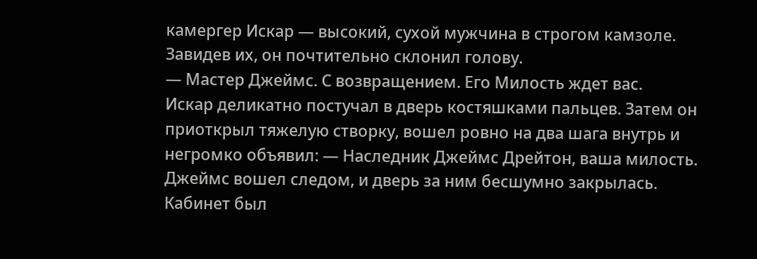камергер Искар — высокий, сухой мужчина в строгом камзоле. Завидев их, он почтительно склонил голову.
— Мастер Джеймс. С возвращением. Его Милость ждет вас.
Искар деликатно постучал в дверь костяшками пальцев. Затем он приоткрыл тяжелую створку, вошел ровно на два шага внутрь и негромко объявил: — Наследник Джеймс Дрейтон, ваша милость.
Джеймс вошел следом, и дверь за ним бесшумно закрылась.
Кабинет был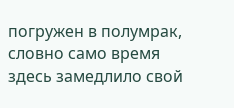погружен в полумрак, словно само время здесь замедлило свой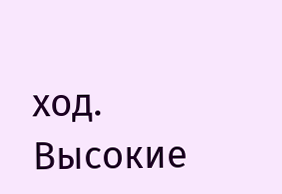ход. Высокие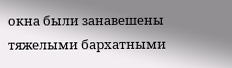окна были занавешены тяжелыми бархатными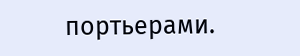портьерами.